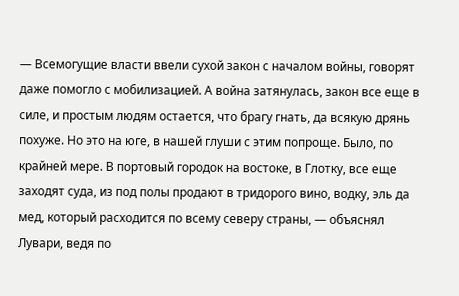— Всемогущие власти ввели сухой закон с началом войны, говорят даже помогло с мобилизацией. А война затянулась, закон все еще в силе, и простым людям остается, что брагу гнать, да всякую дрянь похуже. Но это на юге, в нашей глуши с этим попроще. Было, по крайней мере. В портовый городок на востоке, в Глотку, все еще заходят суда, из под полы продают в тридорого вино, водку, эль да мед, который расходится по всему северу страны, — объяснял Лувари, ведя по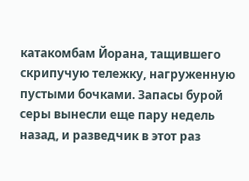катакомбам Йорана, тащившего скрипучую тележку, нагруженную пустыми бочками. Запасы бурой серы вынесли еще пару недель назад, и разведчик в этот раз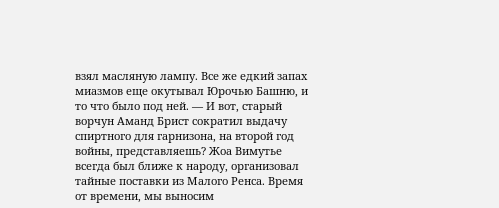взял масляную лампу. Все же едкий запах миазмов еще окутывал Юрочью Башню, и то что было под ней. — И вот, старый ворчун Аманд Брист сократил выдачу спиртного для гарнизона, на второй год войны, представляешь? Жоа Вимутье всегда был ближе к народу, организовал тайные поставки из Малого Ренса. Время от времени, мы выносим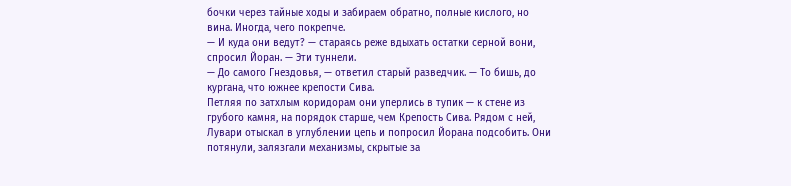бочки через тайные ходы и забираем обратно, полные кислого, но вина. Иногда, чего покрепче.
— И куда они ведут? — стараясь реже вдыхать остатки серной вони, спросил Йоран. — Эти туннели.
— До самого Гнездовья, — ответил старый разведчик. — То бишь, до кургана, что южнее крепости Сива.
Петляя по затхлым коридорам они уперлись в тупик — к стене из грубого камня, на порядок старше, чем Крепость Сива. Рядом с ней, Лувари отыскал в углублении цепь и попросил Йорана подсобить. Они потянули, залязгали механизмы, скрытые за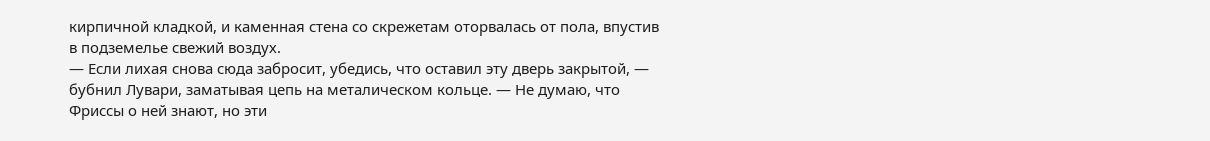кирпичной кладкой, и каменная стена со скрежетам оторвалась от пола, впустив в подземелье свежий воздух.
— Если лихая снова сюда забросит, убедись, что оставил эту дверь закрытой, — бубнил Лувари, заматывая цепь на металическом кольце. — Не думаю, что Фриссы о ней знают, но эти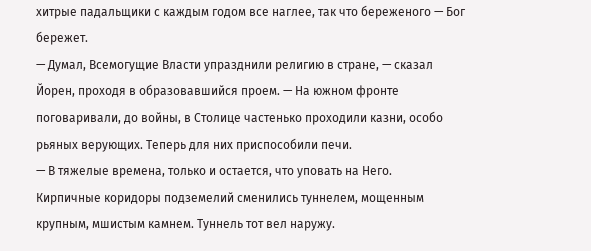хитрые падальщики с каждым годом все наглее, так что береженого — Бог бережет.
— Думал, Всемогущие Власти упразднили религию в стране, — сказал Йорен, проходя в образовавшийся проем. — На южном фронте поговаривали, до войны, в Столице частенько проходили казни, особо рьяных верующих. Теперь для них приспособили печи.
— В тяжелые времена, только и остается, что уповать на Него.
Кирпичные коридоры подземелий сменились туннелем, мощенным крупным, мшистым камнем. Туннель тот вел наружу.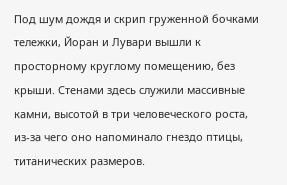Под шум дождя и скрип груженной бочками тележки, Йоран и Лувари вышли к просторному круглому помещению, без крыши. Стенами здесь служили массивные камни, высотой в три человеческого роста, из-за чего оно напоминало гнездо птицы, титанических размеров.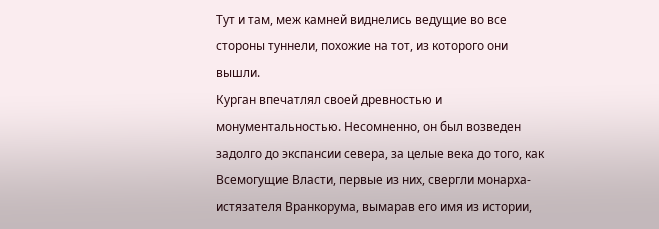Тут и там, меж камней виднелись ведущие во все стороны туннели, похожие на тот, из которого они вышли.
Курган впечатлял своей древностью и монументальностью. Несомненно, он был возведен задолго до экспансии севера, за целые века до того, как Всемогущие Власти, первые из них, свергли монарха-истязателя Вранкорума, вымарав его имя из истории,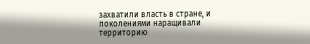захватили власть в стране, и поколениями наращивали территорию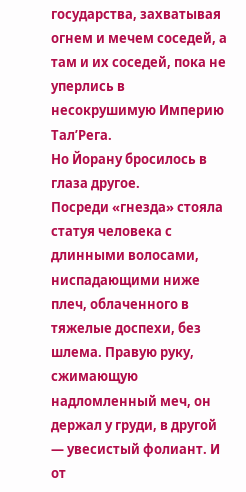государства, захватывая огнем и мечем соседей, а там и их соседей, пока не уперлись в несокрушимую Империю Тал’Рега.
Но Йорану бросилось в глаза другое.
Посреди «гнезда» стояла статуя человека с длинными волосами, ниспадающими ниже плеч, облаченного в тяжелые доспехи, без шлема. Правую руку, сжимающую надломленный меч, он держал у груди, в другой — увесистый фолиант. И от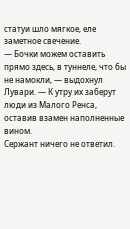статуи шло мягкое, еле заметное свечение.
— Бочки можем оставить прямо здесь, в туннеле, что бы не намокли, — выдохнул Лувари. — К утру их заберут люди из Малого Ренса, оставив взамен наполненные вином.
Сержант ничего не ответил.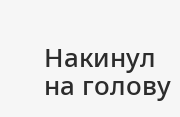Накинул на голову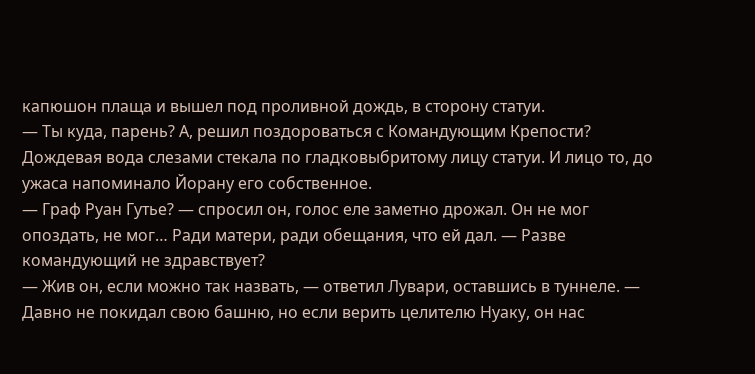капюшон плаща и вышел под проливной дождь, в сторону статуи.
— Ты куда, парень? А, решил поздороваться с Командующим Крепости?
Дождевая вода слезами стекала по гладковыбритому лицу статуи. И лицо то, до ужаса напоминало Йорану его собственное.
— Граф Руан Гутье? — спросил он, голос еле заметно дрожал. Он не мог опоздать, не мог… Ради матери, ради обещания, что ей дал. — Разве командующий не здравствует?
— Жив он, если можно так назвать, — ответил Лувари, оставшись в туннеле. — Давно не покидал свою башню, но если верить целителю Нуаку, он нас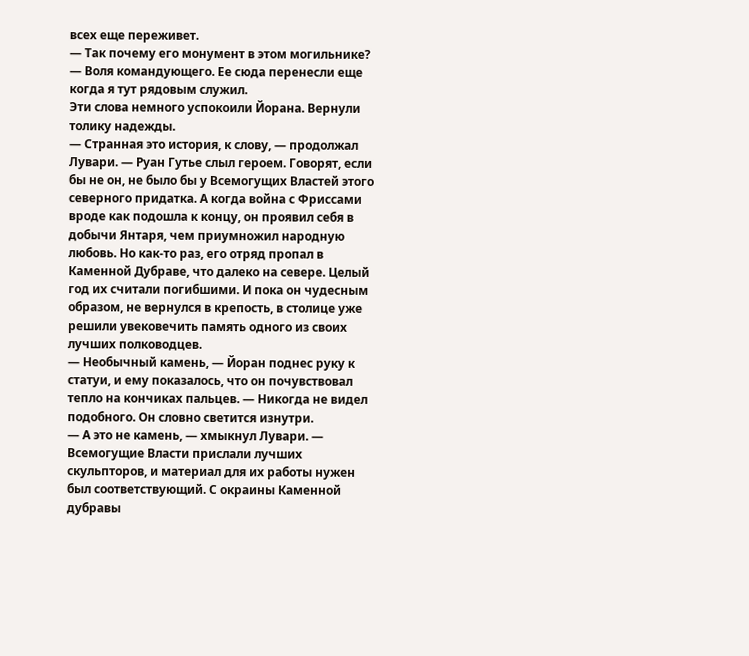всех еще переживет.
— Так почему его монумент в этом могильнике?
— Воля командующего. Ее сюда перенесли еще когда я тут рядовым служил.
Эти слова немного успокоили Йорана. Вернули толику надежды.
— Странная это история, к слову, — продолжал Лувари. — Руан Гутье слыл героем. Говорят, если бы не он, не было бы у Всемогущих Властей этого северного придатка. А когда война с Фриссами вроде как подошла к концу, он проявил себя в добычи Янтаря, чем приумножил народную любовь. Но как-то раз, его отряд пропал в Каменной Дубраве, что далеко на севере. Целый год их считали погибшими. И пока он чудесным образом, не вернулся в крепость, в столице уже решили увековечить память одного из своих лучших полководцев.
— Необычный камень, — Йоран поднес руку к статуи, и ему показалось, что он почувствовал тепло на кончиках пальцев. — Никогда не видел подобного. Он словно светится изнутри.
— А это не камень, — хмыкнул Лувари. — Всемогущие Власти прислали лучших скульпторов, и материал для их работы нужен был соответствующий. С окраины Каменной дубравы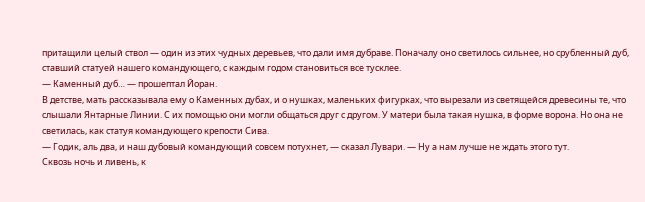притащили целый ствол — один из этих чудных деревьев, что дали имя дубраве. Поначалу оно светилось сильнее, но срубленный дуб, ставший статуей нашего командующего, с каждым годом становиться все тусклее.
— Каменный дуб… — прошептал Йоран.
В детстве, мать рассказывала ему о Каменных дубах, и о нушках, маленьких фигурках, что вырезали из светящейся древесины те, что слышали Янтарные Линии. С их помощью они могли общаться друг с другом. У матери была такая нушка, в форме ворона. Но она не светилась, как статуя командующего крепости Сива.
— Годик, аль два, и наш дубовый командующий совсем потухнет, — сказал Лувари. — Ну а нам лучше не ждать этого тут.
Сквозь ночь и ливень, к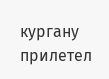кургану прилетел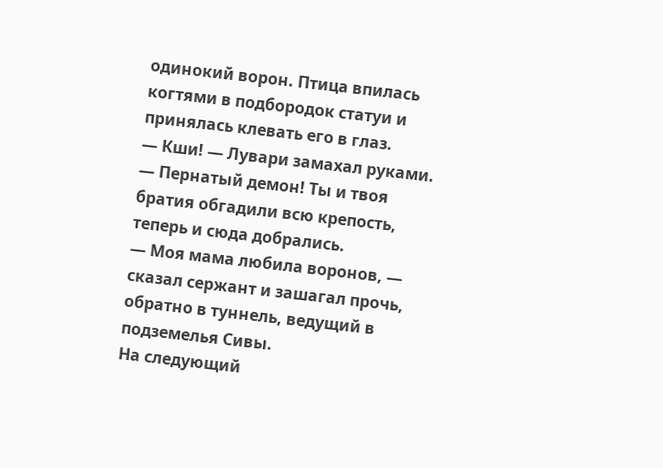одинокий ворон. Птица впилась когтями в подбородок статуи и принялась клевать его в глаз.
— Кши! — Лувари замахал руками. — Пернатый демон! Ты и твоя братия обгадили всю крепость, теперь и сюда добрались.
— Моя мама любила воронов, — сказал сержант и зашагал прочь, обратно в туннель, ведущий в подземелья Сивы.
На следующий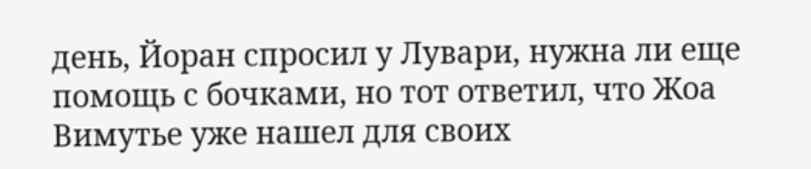день, Йоран спросил у Лувари, нужна ли еще помощь с бочками, но тот ответил, что Жоа Вимутье уже нашел для своих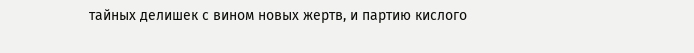тайных делишек с вином новых жертв, и партию кислого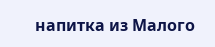напитка из Малого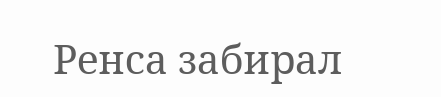Ренса забирал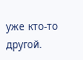уже кто-то другой.